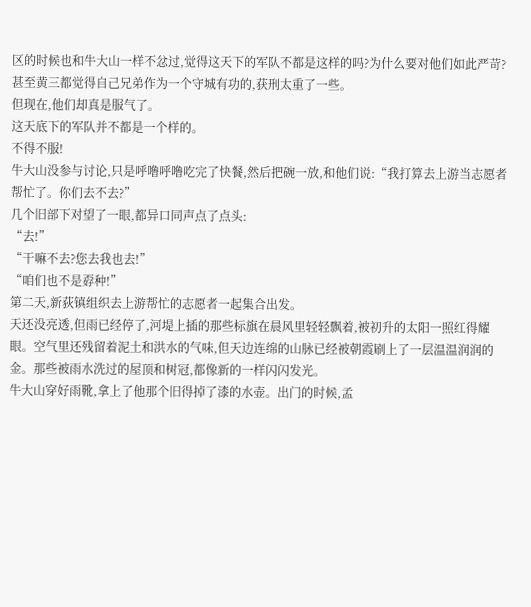区的时候也和牛大山一样不忿过,觉得这天下的军队不都是这样的吗?为什么要对他们如此严苛?甚至黄三都觉得自己兄弟作为一个守城有功的,获刑太重了一些。
但现在,他们却真是服气了。
这天底下的军队并不都是一个样的。
不得不服!
牛大山没参与讨论,只是呼噜呼噜吃完了快餐,然后把碗一放,和他们说:“我打算去上游当志愿者帮忙了。你们去不去?”
几个旧部下对望了一眼,都异口同声点了点头:
“去!”
“干嘛不去?您去我也去!”
“咱们也不是孬种!”
第二天,新荻镇组织去上游帮忙的志愿者一起集合出发。
天还没亮透,但雨已经停了,河堤上插的那些标旗在晨风里轻轻飘着,被初升的太阳一照红得耀眼。空气里还残留着泥土和洪水的气味,但天边连绵的山脉已经被朝霞刷上了一层温温润润的金。那些被雨水洗过的屋顶和树冠,都像新的一样闪闪发光。
牛大山穿好雨靴,拿上了他那个旧得掉了漆的水壶。出门的时候,孟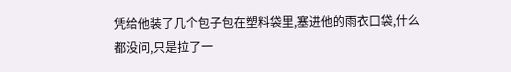凭给他装了几个包子包在塑料袋里,塞进他的雨衣口袋,什么都没问,只是拉了一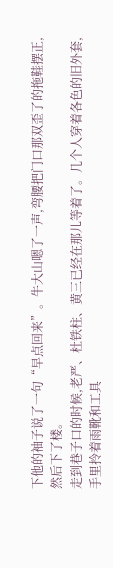下他的袖子说了一句“早点回来”。牛大山嗯了一声,弯腰把门口那双歪了的拖鞋摆正,然后下了楼。
走到巷子口的时候,老严、杜铁柱、黄三已经在那儿等着了。几个人穿着各色的旧外套,手里拎着雨靴和工具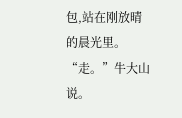包,站在刚放晴的晨光里。
“走。”牛大山说。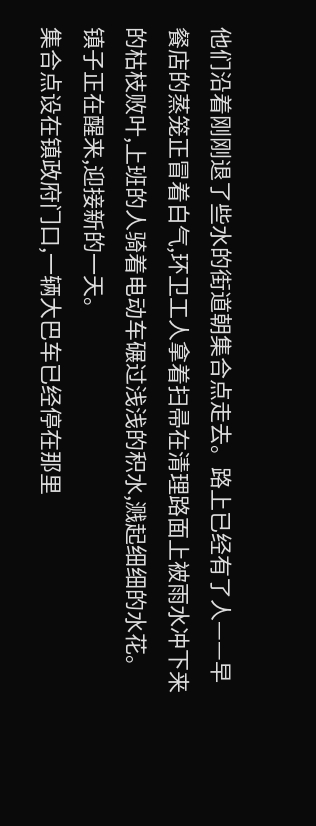他们沿着刚刚退了些水的街道朝集合点走去。路上已经有了人——早餐店的蒸笼正冒着白气,环卫工人拿着扫帚在清理路面上被雨水冲下来的枯枝败叶,上班的人骑着电动车碾过浅浅的积水,溅起细细的水花。
镇子正在醒来,迎接新的一天。
集合点设在镇政府门口,一辆大巴车已经停在那里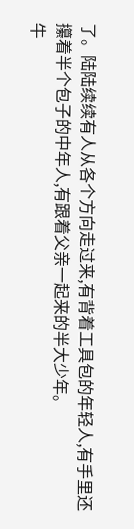了。陆陆续续有人从各个方向走过来,有背着工具包的年轻人,有手里还攥着半个包子的中年人,有跟着父亲一起来的半大少年。
牛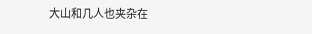大山和几人也夹杂在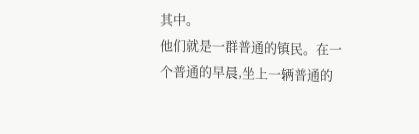其中。
他们就是一群普通的镇民。在一个普通的早晨,坐上一辆普通的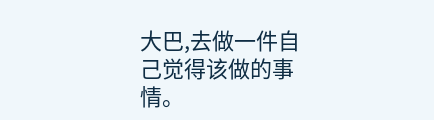大巴,去做一件自己觉得该做的事情。